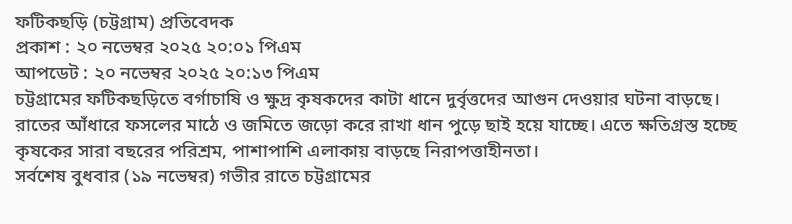ফটিকছড়ি (চট্টগ্রাম) প্রতিবেদক
প্রকাশ : ২০ নভেম্বর ২০২৫ ২০:০১ পিএম
আপডেট : ২০ নভেম্বর ২০২৫ ২০:১৩ পিএম
চট্টগ্রামের ফটিকছড়িতে বর্গাচাষি ও ক্ষুদ্র কৃষকদের কাটা ধানে দুর্বৃত্তদের আগুন দেওয়ার ঘটনা বাড়ছে। রাতের আঁধারে ফসলের মাঠে ও জমিতে জড়ো করে রাখা ধান পুড়ে ছাই হয়ে যাচ্ছে। এতে ক্ষতিগ্রস্ত হচ্ছে কৃষকের সারা বছরের পরিশ্রম, পাশাপাশি এলাকায় বাড়ছে নিরাপত্তাহীনতা।
সর্বশেষ বুধবার (১৯ নভেম্বর) গভীর রাতে চট্টগ্রামের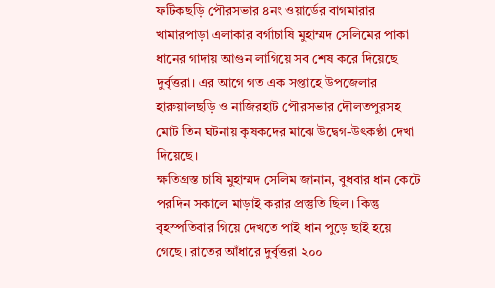ফটিকছড়ি পৌরসভার ৪নং ওয়ার্ডের বাগমারার খামারপাড়া এলাকার বর্গাচাষি মুহাম্মদ সেলিমের পাকা ধানের গাদায় আগুন লাগিয়ে সব শেষ করে দিয়েছে দুর্বৃত্তরা। এর আগে গত এক সপ্তাহে উপজেলার হারুয়ালছড়ি ও নাজিরহাট পৌরসভার দৌলতপুরসহ মোট তিন ঘটনায় কৃষকদের মাঝে উদ্বেগ-উৎকণ্ঠা দেখা দিয়েছে।
ক্ষতিগ্রস্ত চাষি মুহাম্মদ সেলিম জানান, বুধবার ধান কেটে পরদিন সকালে মাড়াই করার প্রস্তুতি ছিল। কিন্তু বৃহস্পতিবার গিয়ে দেখতে পাই ধান পুড়ে ছাই হয়ে গেছে। রাতের আঁধারে দুর্বৃত্তরা ২০০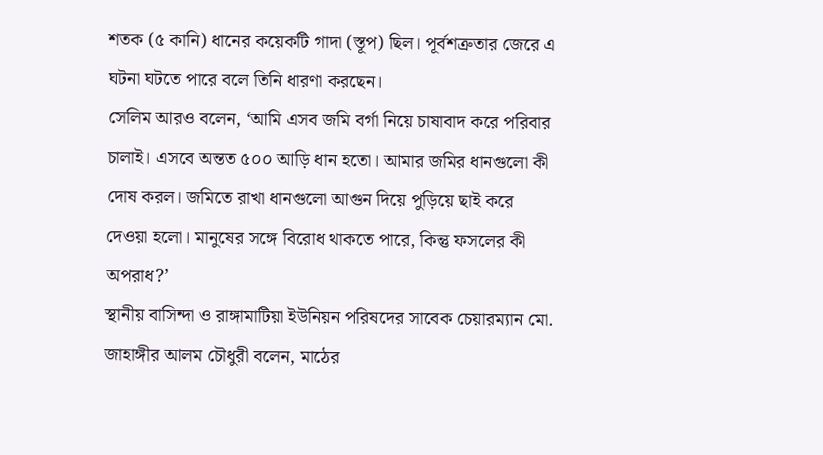শতক (৫ কানি) ধানের কয়েকটি গাদা (স্তূপ) ছিল। পূর্বশত্রুতার জেরে এ ঘটনা ঘটতে পারে বলে তিনি ধারণা করছেন।
সেলিম আরও বলেন, ‘আমি এসব জমি বর্গা নিয়ে চাষাবাদ করে পরিবার চালাই। এসবে অন্তত ৫০০ আড়ি ধান হতো। আমার জমির ধানগুলো কী দোষ করল। জমিতে রাখা ধানগুলো আগুন দিয়ে পুড়িয়ে ছাই করে দেওয়া হলো। মানুষের সঙ্গে বিরোধ থাকতে পারে, কিন্তু ফসলের কী অপরাধ?’
স্থানীয় বাসিন্দা ও রাঙ্গামাটিয়া ইউনিয়ন পরিষদের সাবেক চেয়ারম্যান মো. জাহাঙ্গীর আলম চৌধুরী বলেন, মাঠের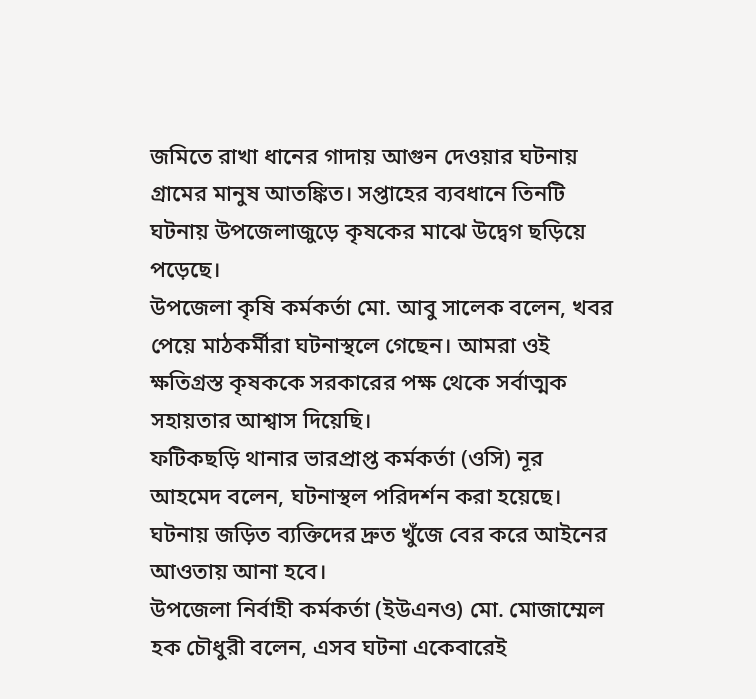জমিতে রাখা ধানের গাদায় আগুন দেওয়ার ঘটনায় গ্রামের মানুষ আতঙ্কিত। সপ্তাহের ব্যবধানে তিনটি ঘটনায় উপজেলাজুড়ে কৃষকের মাঝে উদ্বেগ ছড়িয়ে পড়েছে।
উপজেলা কৃষি কর্মকর্তা মো. আবু সালেক বলেন, খবর পেয়ে মাঠকর্মীরা ঘটনাস্থলে গেছেন। আমরা ওই ক্ষতিগ্রস্ত কৃষককে সরকারের পক্ষ থেকে সর্বাত্মক সহায়তার আশ্বাস দিয়েছি।
ফটিকছড়ি থানার ভারপ্রাপ্ত কর্মকর্তা (ওসি) নূর আহমেদ বলেন, ঘটনাস্থল পরিদর্শন করা হয়েছে। ঘটনায় জড়িত ব্যক্তিদের দ্রুত খুঁজে বের করে আইনের আওতায় আনা হবে।
উপজেলা নির্বাহী কর্মকর্তা (ইউএনও) মো. মোজাম্মেল হক চৌধুরী বলেন, এসব ঘটনা একেবারেই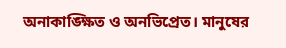অনাকাঙ্ক্ষিত ও অনভিপ্রেত। মানুষের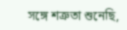সঙ্গে শত্রুতা শুনেছি,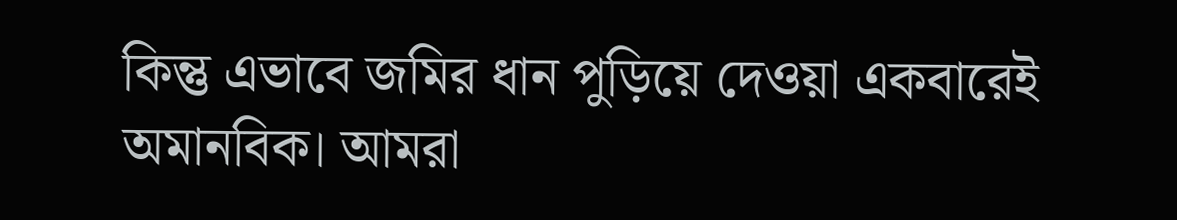কিন্তু এভাবে জমির ধান পুড়িয়ে দেওয়া একবারেই অমানবিক। আমরা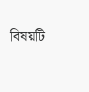বিষয়টি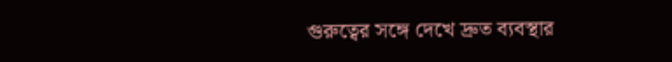গুরুত্বের সঙ্গে দেখে দ্রুত ব্যবস্থার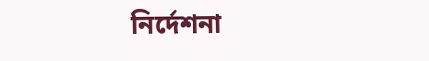নির্দেশনা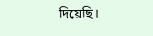দিয়েছি।